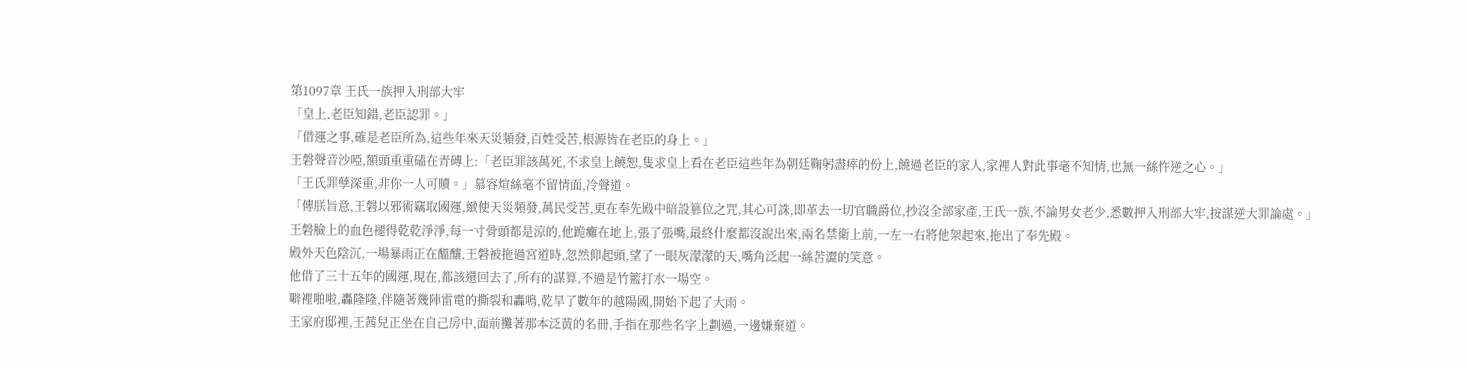第1097章 王氏一族押入刑部大牢
「皇上,老臣知錯,老臣認罪。」
「借運之事,確是老臣所為,這些年來天災頻發,百姓受苦,根源皆在老臣的身上。」
王磐聲音沙啞,額頭重重磕在青磚上:「老臣罪該萬死,不求皇上饒恕,隻求皇上看在老臣這些年為朝廷鞠躬盡瘁的份上,饒過老臣的家人,家裡人對此事毫不知情,也無一絲忤逆之心。」
「王氏罪孽深重,非你一人可贖。」慕容煊絲毫不留情面,冷聲道。
「傳朕旨意,王磐以邪術竊取國運,緻使天災頻發,萬民受苦,更在奉先殿中暗設篡位之咒,其心可誅,即革去一切官職爵位,抄沒全部家產,王氏一族,不論男女老少,悉數押入刑部大牢,按謀逆大罪論處。」
王磐臉上的血色褪得乾乾淨淨,每一寸骨頭都是涼的,他跪癱在地上,張了張嘴,最終什麼都沒說出來,兩名禁衛上前,一左一右將他架起來,拖出了奉先殿。
殿外天色陰沉,一場暴雨正在醞釀,王磐被拖過宮道時,忽然仰起頭,望了一眼灰濛濛的天,嘴角泛起一絲苦澀的笑意。
他借了三十五年的國運,現在,都該還回去了,所有的謀算,不過是竹籃打水一場空。
噼裡啪啦,轟隆隆,伴隨著幾陣雷電的撕裂和轟鳴,乾旱了數年的越陽國,開始下起了大雨。
王家府邸裡,王茜兒正坐在自己房中,面前攤著那本泛黃的名冊,手指在那些名字上劃過,一邊嫌棄道。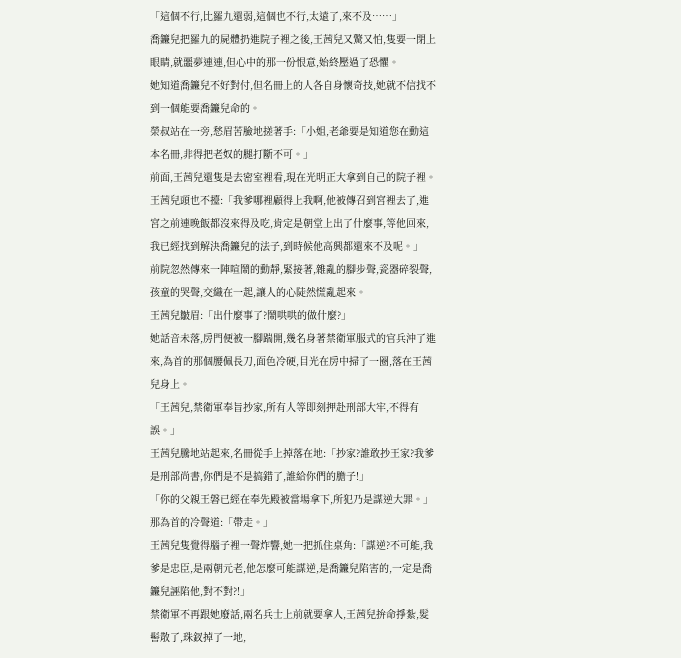「這個不行,比羅九還弱,這個也不行,太遠了,來不及……」
喬鐮兒把羅九的屍體扔進院子裡之後,王茜兒又驚又怕,隻要一閉上眼睛,就噩夢連連,但心中的那一份恨意,始終壓過了恐懼。
她知道喬鐮兒不好對付,但名冊上的人各自身懷奇技,她就不信找不到一個能要喬鐮兒命的。
榮叔站在一旁,愁眉苦臉地搓著手:「小姐,老爺要是知道您在動這本名冊,非得把老奴的腿打斷不可。」
前面,王茜兒還隻是去密室裡看,現在光明正大拿到自己的院子裡。
王茜兒頭也不擡:「我爹哪裡顧得上我啊,他被傳召到宮裡去了,進宮之前連晚飯都沒來得及吃,肯定是朝堂上出了什麼事,等他回來,我已經找到解決喬鐮兒的法子,到時候他高興都還來不及呢。」
前院忽然傳來一陣喧鬧的動靜,緊接著,雜亂的腳步聲,瓷器碎裂聲,孩童的哭聲,交織在一起,讓人的心陡然慌亂起來。
王茜兒皺眉:「出什麼事了?鬧哄哄的做什麼?」
她話音未落,房門便被一腳踹開,幾名身著禁衛軍服式的官兵沖了進來,為首的那個腰佩長刀,面色冷硬,目光在房中掃了一圈,落在王茜兒身上。
「王茜兒,禁衛軍奉旨抄家,所有人等即刻押赴刑部大牢,不得有誤。」
王茜兒騰地站起來,名冊從手上掉落在地:「抄家?誰敢抄王家?我爹是刑部尚書,你們是不是搞錯了,誰給你們的膽子!」
「你的父親王磐已經在奉先殿被當場拿下,所犯乃是謀逆大罪。」
那為首的冷聲道:「帶走。」
王茜兒隻覺得腦子裡一聲炸響,她一把抓住桌角:「謀逆?不可能,我爹是忠臣,是兩朝元老,他怎麼可能謀逆,是喬鐮兒陷害的,一定是喬鐮兒誣陷他,對不對?!」
禁衛軍不再跟她廢話,兩名兵士上前就要拿人,王茜兒拚命掙紮,髮髻散了,珠釵掉了一地,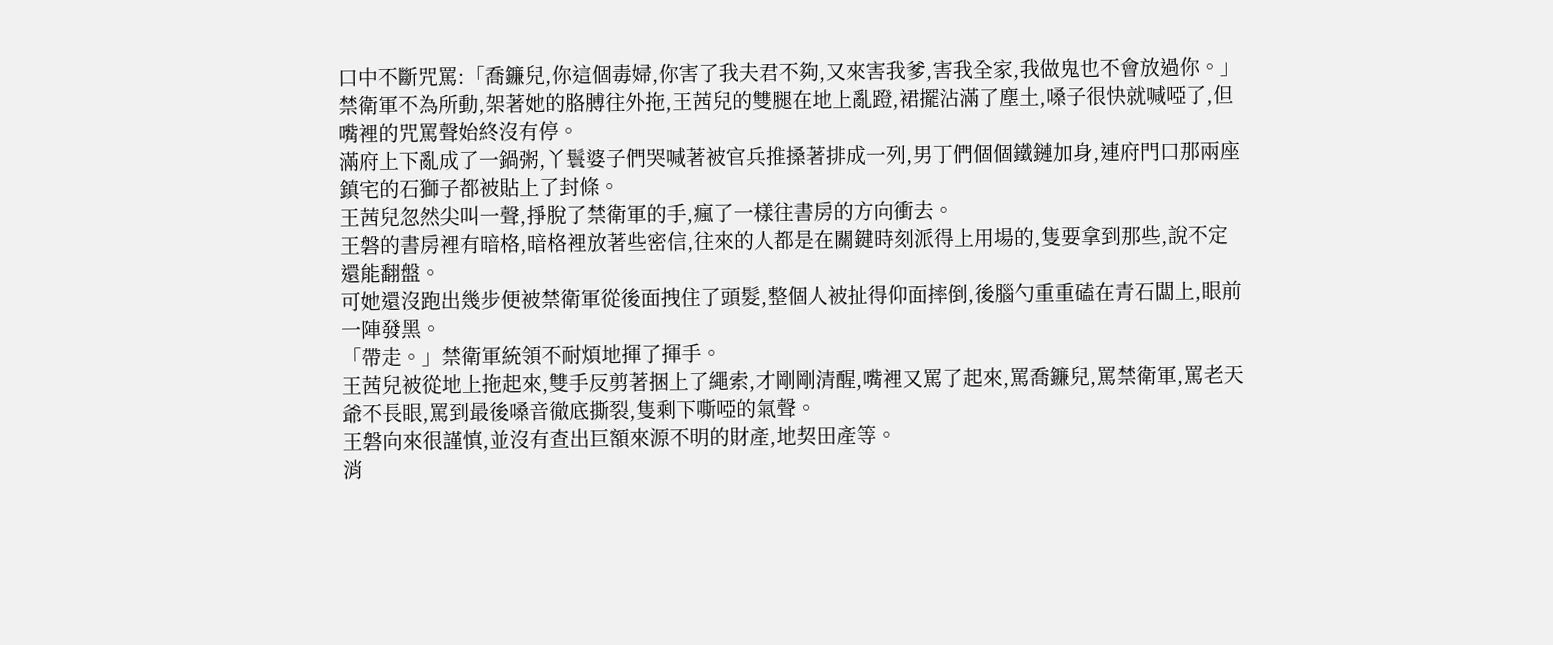口中不斷咒罵:「喬鐮兒,你這個毒婦,你害了我夫君不夠,又來害我爹,害我全家,我做鬼也不會放過你。」
禁衛軍不為所動,架著她的胳膊往外拖,王茜兒的雙腿在地上亂蹬,裙擺沾滿了塵土,嗓子很快就喊啞了,但嘴裡的咒罵聲始終沒有停。
滿府上下亂成了一鍋粥,丫鬟婆子們哭喊著被官兵推搡著排成一列,男丁們個個鐵鏈加身,連府門口那兩座鎮宅的石獅子都被貼上了封條。
王茜兒忽然尖叫一聲,掙脫了禁衛軍的手,瘋了一樣往書房的方向衝去。
王磐的書房裡有暗格,暗格裡放著些密信,往來的人都是在關鍵時刻派得上用場的,隻要拿到那些,說不定還能翻盤。
可她還沒跑出幾步便被禁衛軍從後面拽住了頭髮,整個人被扯得仰面摔倒,後腦勺重重磕在青石闆上,眼前一陣發黑。
「帶走。」禁衛軍統領不耐煩地揮了揮手。
王茜兒被從地上拖起來,雙手反剪著捆上了繩索,才剛剛清醒,嘴裡又罵了起來,罵喬鐮兒,罵禁衛軍,罵老天爺不長眼,罵到最後嗓音徹底撕裂,隻剩下嘶啞的氣聲。
王磐向來很謹慎,並沒有查出巨額來源不明的財產,地契田產等。
消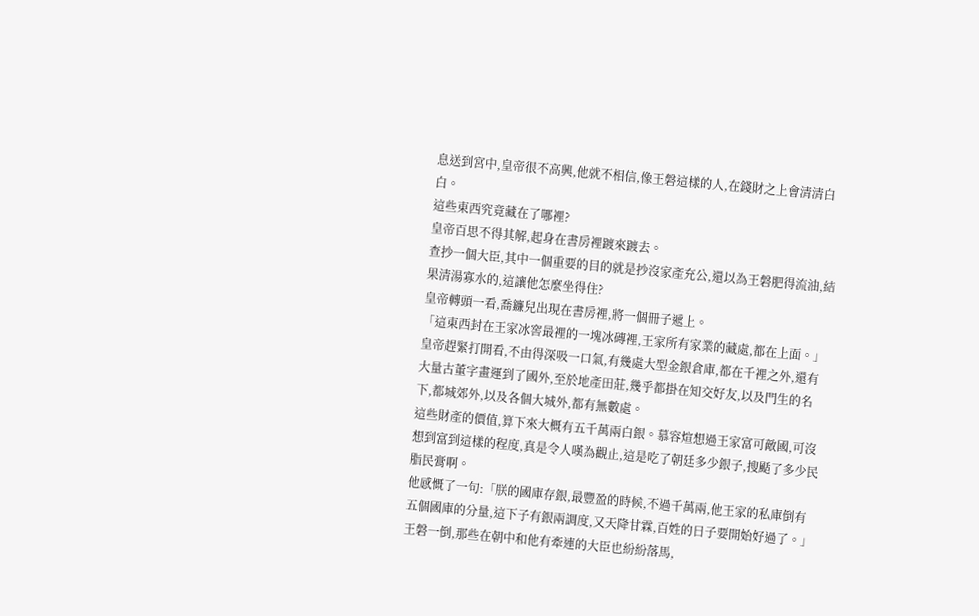息送到宮中,皇帝很不高興,他就不相信,像王磐這樣的人,在錢財之上會清清白白。
這些東西究竟藏在了哪裡?
皇帝百思不得其解,起身在書房裡踱來踱去。
查抄一個大臣,其中一個重要的目的就是抄沒家產充公,還以為王磐肥得流油,結果清湯寡水的,這讓他怎麼坐得住?
皇帝轉頭一看,喬鐮兒出現在書房裡,將一個冊子遞上。
「這東西封在王家冰窖最裡的一塊冰磚裡,王家所有家業的藏處,都在上面。」
皇帝趕緊打開看,不由得深吸一口氣,有幾處大型金銀倉庫,都在千裡之外,還有大量古董字畫運到了國外,至於地產田莊,幾乎都掛在知交好友,以及門生的名下,都城郊外,以及各個大城外,都有無數處。
這些財產的價值,算下來大概有五千萬兩白銀。慕容煊想過王家富可敵國,可沒想到富到這樣的程度,真是令人嘆為觀止,這是吃了朝廷多少銀子,搜颳了多少民脂民膏啊。
他感慨了一句:「朕的國庫存銀,最豐盈的時候,不過千萬兩,他王家的私庫倒有五個國庫的分量,這下子有銀兩調度,又天降甘霖,百姓的日子要開始好過了。」
王磐一倒,那些在朝中和他有牽連的大臣也紛紛落馬,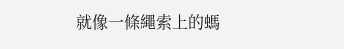就像一條繩索上的螞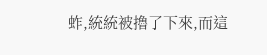蚱,統統被擼了下來,而這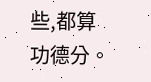些,都算功德分。